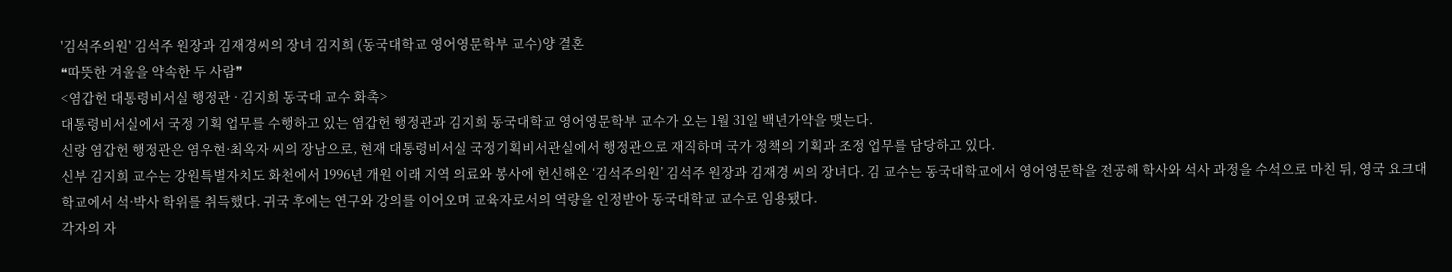'김석주의원' 김석주 원장과 김재경씨의 장녀 김지희 (동국대학교 영어영문학부 교수)양 결혼
❝따뜻한 겨울을 약속한 두 사람❞
<염갑헌 대통령비서실 행정관 · 김지희 동국대 교수 화촉>
대통령비서실에서 국정 기획 업무를 수행하고 있는 염갑헌 행정관과 김지희 동국대학교 영어영문학부 교수가 오는 1월 31일 백년가약을 맺는다.
신랑 염갑헌 행정관은 염우현·최옥자 씨의 장남으로, 현재 대통령비서실 국정기획비서관실에서 행정관으로 재직하며 국가 정책의 기획과 조정 업무를 담당하고 있다.
신부 김지희 교수는 강원특별자치도 화천에서 1996년 개원 이래 지역 의료와 봉사에 헌신해온 ‘김석주의원’ 김석주 원장과 김재경 씨의 장녀다. 김 교수는 동국대학교에서 영어영문학을 전공해 학사와 석사 과정을 수석으로 마친 뒤, 영국 요크대학교에서 석·박사 학위를 취득했다. 귀국 후에는 연구와 강의를 이어오며 교육자로서의 역량을 인정받아 동국대학교 교수로 임용됐다.
각자의 자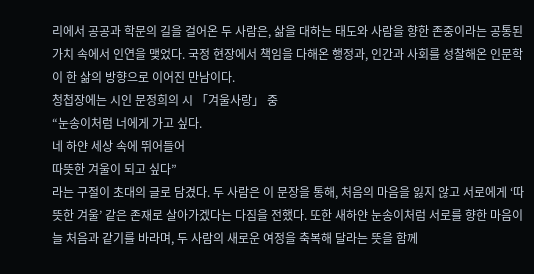리에서 공공과 학문의 길을 걸어온 두 사람은, 삶을 대하는 태도와 사람을 향한 존중이라는 공통된 가치 속에서 인연을 맺었다. 국정 현장에서 책임을 다해온 행정과, 인간과 사회를 성찰해온 인문학이 한 삶의 방향으로 이어진 만남이다.
청첩장에는 시인 문정희의 시 「겨울사랑」 중
“눈송이처럼 너에게 가고 싶다.
네 하얀 세상 속에 뛰어들어
따뜻한 겨울이 되고 싶다”
라는 구절이 초대의 글로 담겼다. 두 사람은 이 문장을 통해, 처음의 마음을 잃지 않고 서로에게 ‘따뜻한 겨울’ 같은 존재로 살아가겠다는 다짐을 전했다. 또한 새하얀 눈송이처럼 서로를 향한 마음이 늘 처음과 같기를 바라며, 두 사람의 새로운 여정을 축복해 달라는 뜻을 함께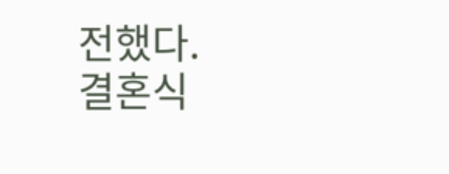전했다.
결혼식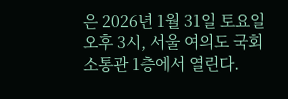은 2026년 1월 31일 토요일 오후 3시, 서울 여의도 국회소통관 1층에서 열린다.